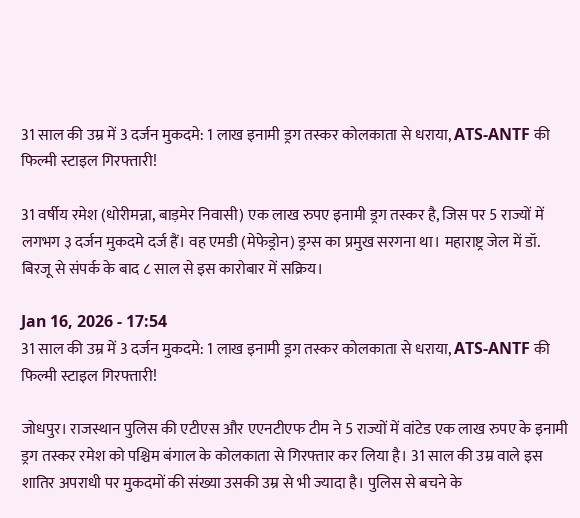31 साल की उम्र में 3 दर्जन मुकदमे: 1 लाख इनामी ड्रग तस्कर कोलकाता से धराया, ATS-ANTF की फिल्मी स्टाइल गिरफ्तारी!

31 वर्षीय रमेश (धोरीमन्ना, बाड़मेर निवासी) एक लाख रुपए इनामी ड्रग तस्कर है, जिस पर 5 राज्यों में लगभग ३ दर्जन मुकदमे दर्ज हैं। वह एमडी (मेफेड्रोन) ड्रग्स का प्रमुख सरगना था। महाराष्ट्र जेल में डॉ. बिरजू से संपर्क के बाद ८ साल से इस कारोबार में सक्रिय।

Jan 16, 2026 - 17:54
31 साल की उम्र में 3 दर्जन मुकदमे: 1 लाख इनामी ड्रग तस्कर कोलकाता से धराया, ATS-ANTF की फिल्मी स्टाइल गिरफ्तारी!

जोधपुर। राजस्थान पुलिस की एटीएस और एएनटीएफ टीम ने 5 राज्यों में वांटेड एक लाख रुपए के इनामी ड्रग तस्कर रमेश को पश्चिम बंगाल के कोलकाता से गिरफ्तार कर लिया है। 31 साल की उम्र वाले इस शातिर अपराधी पर मुकदमों की संख्या उसकी उम्र से भी ज्यादा है। पुलिस से बचने के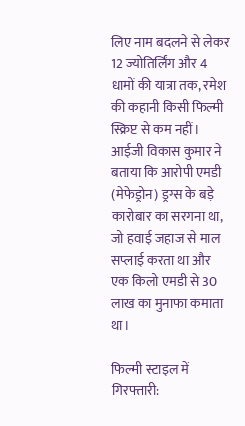लिए नाम बदलने से लेकर 12 ज्योतिर्लिंग और 4 धामों की यात्रा तक, रमेश की कहानी किसी फिल्मी स्क्रिप्ट से कम नहीं। आईजी विकास कुमार ने बताया कि आरोपी एमडी (मेफेड्रोन) ड्रग्स के बड़े कारोबार का सरगना था, जो हवाई जहाज से माल सप्लाई करता था और एक किलो एमडी से 30 लाख का मुनाफा कमाता था।

फिल्मी स्टाइल में गिरफ्तारी: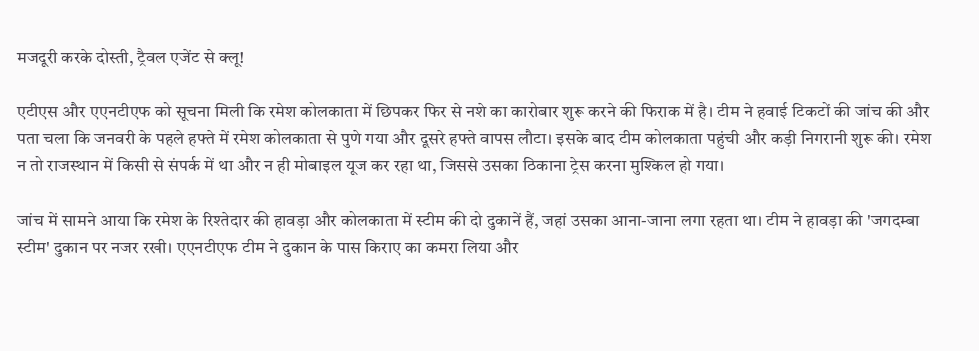मजदूरी करके दोस्ती, ट्रैवल एजेंट से क्लू!

एटीएस और एएनटीएफ को सूचना मिली कि रमेश कोलकाता में छिपकर फिर से नशे का कारोबार शुरू करने की फिराक में है। टीम ने हवाई टिकटों की जांच की और पता चला कि जनवरी के पहले हफ्ते में रमेश कोलकाता से पुणे गया और दूसरे हफ्ते वापस लौटा। इसके बाद टीम कोलकाता पहुंची और कड़ी निगरानी शुरू की। रमेश न तो राजस्थान में किसी से संपर्क में था और न ही मोबाइल यूज कर रहा था, जिससे उसका ठिकाना ट्रेस करना मुश्किल हो गया।

जांच में सामने आया कि रमेश के रिश्तेदार की हावड़ा और कोलकाता में स्टीम की दो दुकानें हैं, जहां उसका आना-जाना लगा रहता था। टीम ने हावड़ा की 'जगदम्बा स्टीम' दुकान पर नजर रखी। एएनटीएफ टीम ने दुकान के पास किराए का कमरा लिया और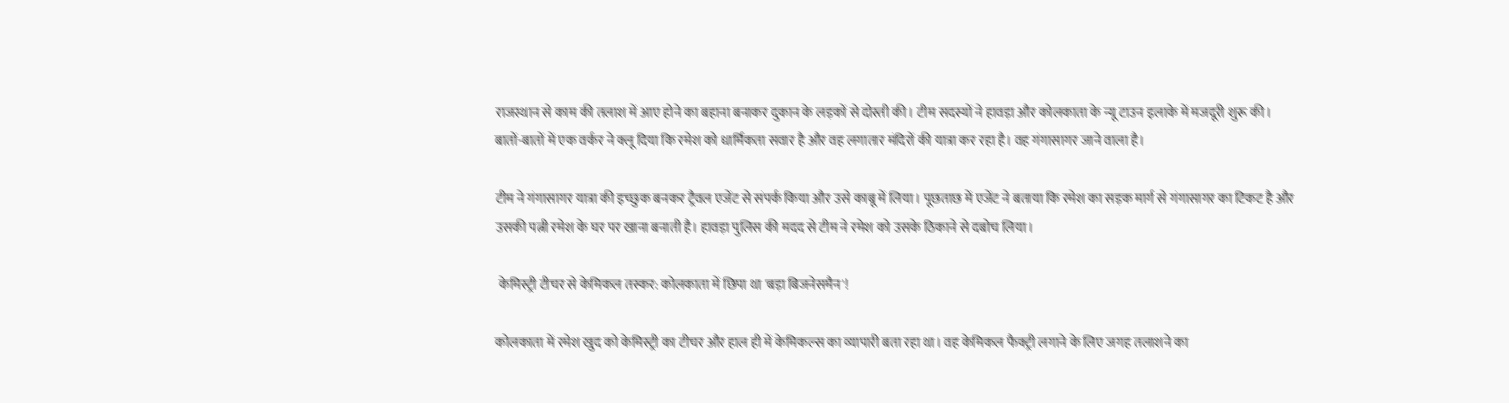राजस्थान से काम की तलाश में आए होने का बहाना बनाकर दुकान के लड़कों से दोस्ती की। टीम सदस्यों ने हावड़ा और कोलकाता के न्यू टाउन इलाके में मजदूरी शुरू की। बातों-बातों में एक वर्कर ने क्लू दिया कि रमेश को धार्मिकता सवार है और वह लगातार मंदिरों की यात्रा कर रहा है। वह गंगासागर जाने वाला है।

टीम ने गंगासागर यात्रा की इच्छुक बनकर ट्रैवल एजेंट से संपर्क किया और उसे काबू में लिया। पूछताछ में एजेंट ने बताया कि रमेश का सड़क मार्ग से गंगासागर का टिकट है और उसकी पत्नी रमेश के घर पर खाना बनाती है। हावड़ा पुलिस की मदद से टीम ने रमेश को उसके ठिकाने से दबोच लिया।

 केमिस्ट्री टीचर से केमिकल तस्कर: कोलकाता में छिपा था 'बड़ा बिजनेसमैन'!

कोलकाता में रमेश खुद को केमिस्ट्री का टीचर और हाल ही में केमिकल्स का व्यापारी बता रहा था। वह केमिकल फैक्ट्री लगाने के लिए जगह तलाशने का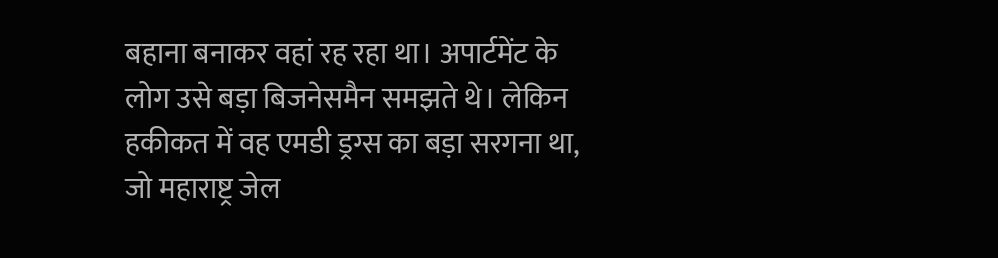बहाना बनाकर वहां रह रहा था। अपार्टमेंट के लोग उसे बड़ा बिजनेसमैन समझते थे। लेकिन हकीकत में वह एमडी ड्रग्स का बड़ा सरगना था, जो महाराष्ट्र जेल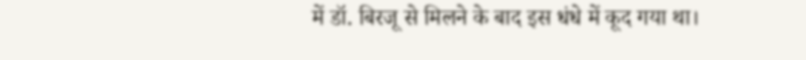में डॉ. बिरजू से मिलने के बाद इस धंधे में कूद गया था।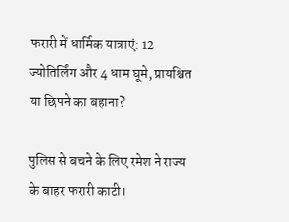फरारी में धार्मिक यात्राएं: 12 ज्योतिर्लिंग और 4 धाम घूमे, प्रायश्चित या छिपने का बहाना?

पुलिस से बचने के लिए रमेश ने राज्य के बाहर फरारी काटी।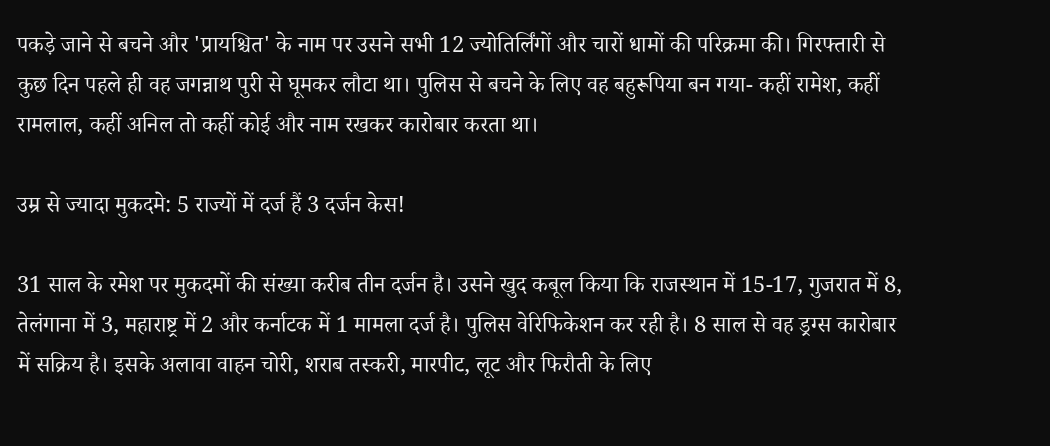पकड़े जाने से बचने और 'प्रायश्चित' के नाम पर उसने सभी 12 ज्योतिर्लिंगों और चारों धामों की परिक्रमा की। गिरफ्तारी से कुछ दिन पहले ही वह जगन्नाथ पुरी से घूमकर लौटा था। पुलिस से बचने के लिए वह बहुरूपिया बन गया- कहीं रामेश, कहीं रामलाल, कहीं अनिल तो कहीं कोई और नाम रखकर कारोबार करता था।

उम्र से ज्यादा मुकदमे: 5 राज्यों में दर्ज हैं 3 दर्जन केस!

31 साल के रमेश पर मुकदमों की संख्या करीब तीन दर्जन है। उसने खुद कबूल किया कि राजस्थान में 15-17, गुजरात में 8, तेलंगाना में 3, महाराष्ट्र में 2 और कर्नाटक में 1 मामला दर्ज है। पुलिस वेरिफिकेशन कर रही है। 8 साल से वह ड्रग्स कारोबार में सक्रिय है। इसके अलावा वाहन चोरी, शराब तस्करी, मारपीट, लूट और फिरौती के लिए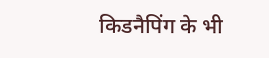किडनैपिंग के भी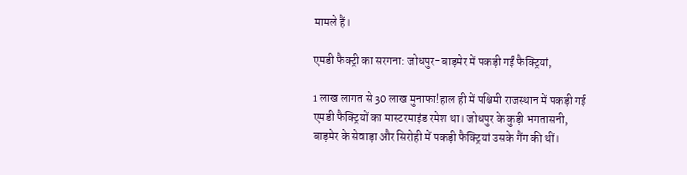मामले हैं।

एमडी फैक्ट्री का सरगना: जोधपुर-बाड़मेर में पकड़ी गईं फैक्ट्रियां,

1 लाख लागत से 30 लाख मुनाफा!हाल ही में पश्चिमी राजस्थान में पकड़ी गई एमडी फैक्ट्रियों का मास्टरमाइंड रमेश था। जोधपुर के कुड़ी भगतासनी, बाड़मेर के सेवाड़ा और सिरोही में पकड़ी फैक्ट्रियां उसके गैंग की थीं।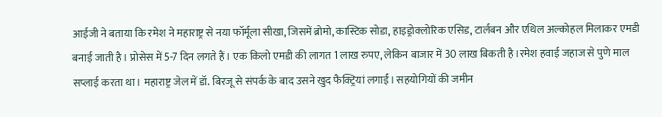आईजी ने बताया कि रमेश ने महाराष्ट्र से नया फॉर्मूला सीखा, जिसमें ब्रोमो, कास्टिक सोडा, हाइड्रोक्लोरिक एसिड, टार्लबन और एथिल अल्कोहल मिलाकर एमडी बनाई जाती है। प्रोसेस में 5-7 दिन लगते हैं। एक किलो एमडी की लागत 1 लाख रुपए, लेकिन बाजार में 30 लाख बिकती है।रमेश हवाई जहाज से पुणे माल सप्लाई करता था। महाराष्ट्र जेल में डॉ. बिरजू से संपर्क के बाद उसने खुद फैक्ट्रियां लगाईं। सहयोगियों की जमीन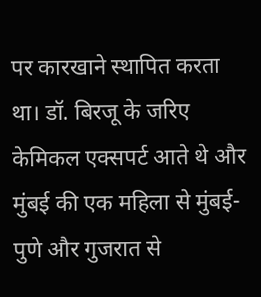पर कारखाने स्थापित करता था। डॉ. बिरजू के जरिए केमिकल एक्सपर्ट आते थे और मुंबई की एक महिला से मुंबई-पुणे और गुजरात से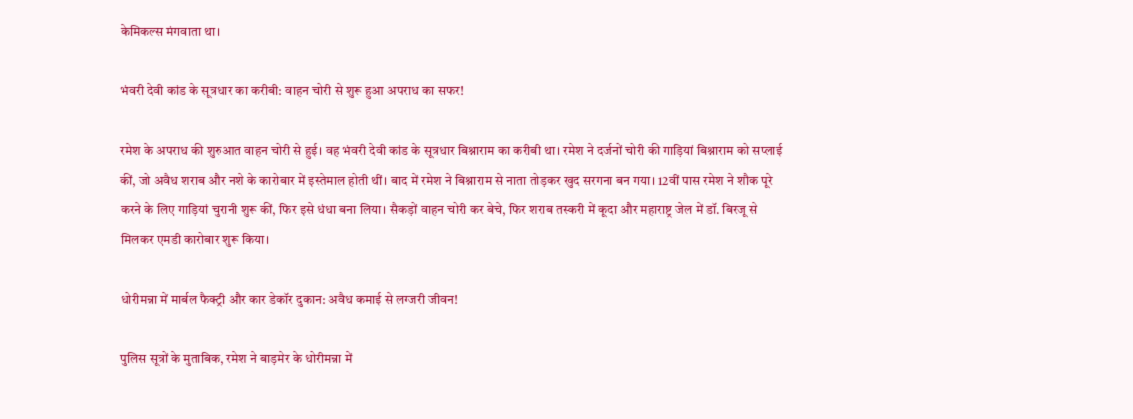केमिकल्स मंगवाता था।

भंवरी देवी कांड के सूत्रधार का करीबी: वाहन चोरी से शुरू हुआ अपराध का सफर!

रमेश के अपराध की शुरुआत वाहन चोरी से हुई। वह भंवरी देवी कांड के सूत्रधार बिश्नाराम का करीबी था। रमेश ने दर्जनों चोरी की गाड़ियां बिश्नाराम को सप्लाई कीं, जो अवैध शराब और नशे के कारोबार में इस्तेमाल होती थीं। बाद में रमेश ने बिश्नाराम से नाता तोड़कर खुद सरगना बन गया। 12वीं पास रमेश ने शौक पूरे करने के लिए गाड़ियां चुरानी शुरू कीं, फिर इसे धंधा बना लिया। सैकड़ों वाहन चोरी कर बेचे, फिर शराब तस्करी में कूदा और महाराष्ट्र जेल में डॉ. बिरजू से मिलकर एमडी कारोबार शुरू किया।

धोरीमन्ना में मार्बल फैक्ट्री और कार डेकॉर दुकान: अवैध कमाई से लग्जरी जीवन!

पुलिस सूत्रों के मुताबिक, रमेश ने बाड़मेर के धोरीमन्ना में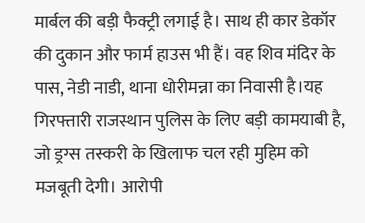मार्बल की बड़ी फैक्ट्री लगाई है। साथ ही कार डेकॉर की दुकान और फार्म हाउस भी हैं। वह शिव मंदिर के पास, नेडी नाडी, थाना धोरीमन्ना का निवासी है।यह गिरफ्तारी राजस्थान पुलिस के लिए बड़ी कामयाबी है, जो ड्रग्स तस्करी के खिलाफ चल रही मुहिम को मजबूती देगी। आरोपी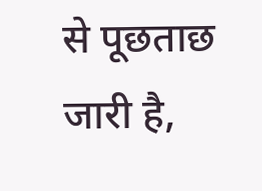से पूछताछ जारी है,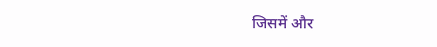जिसमें और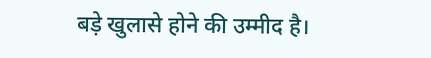बड़े खुलासे होने की उम्मीद है।